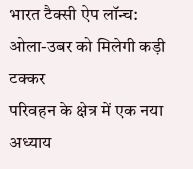भारत टैक्सी ऐप लॉन्च: ओला-उबर को मिलेगी कड़ी टक्कर
परिवहन के क्षेत्र में एक नया अध्याय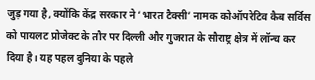जुड़ गया है, क्योंकि केंद्र सरकार ने ‘भारत टैक्सी’ नामक कोऑपरेटिव कैब सर्विस को पायलट प्रोजेक्ट के तौर पर दिल्ली और गुजरात के सौराष्ट्र क्षेत्र में लॉन्च कर दिया है। यह पहल दुनिया के पहले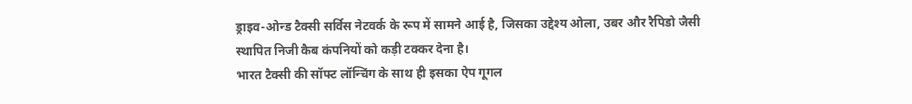ड्राइव-ओन्ड टैक्सी सर्विस नेटवर्क के रूप में सामने आई है, जिसका उद्देश्य ओला, उबर और रैपिडो जैसी स्थापित निजी कैब कंपनियों को कड़ी टक्कर देना है।
भारत टैक्सी की सॉफ्ट लॉन्चिंग के साथ ही इसका ऐप गूगल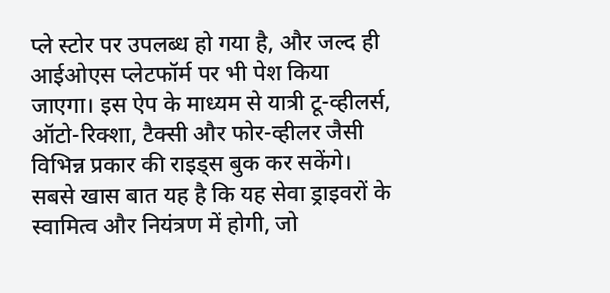प्ले स्टोर पर उपलब्ध हो गया है, और जल्द ही आईओएस प्लेटफॉर्म पर भी पेश किया जाएगा। इस ऐप के माध्यम से यात्री टू-व्हीलर्स, ऑटो-रिक्शा, टैक्सी और फोर-व्हीलर जैसी विभिन्न प्रकार की राइड्स बुक कर सकेंगे। सबसे खास बात यह है कि यह सेवा ड्राइवरों के स्वामित्व और नियंत्रण में होगी, जो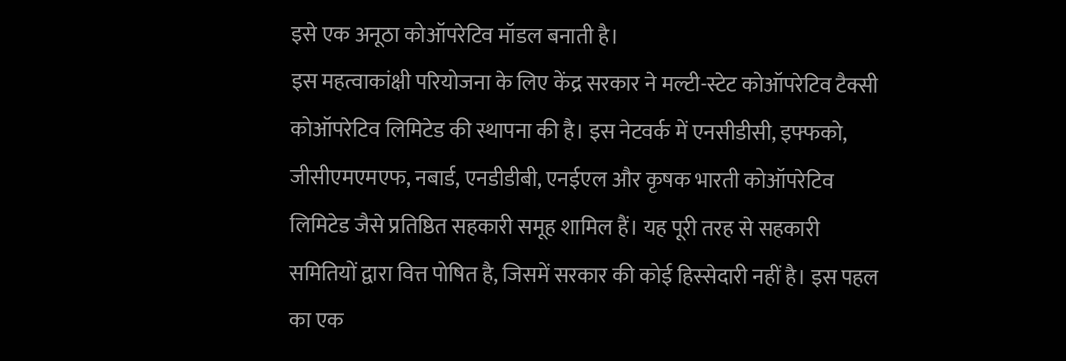इसे एक अनूठा कोऑपरेटिव मॉडल बनाती है।
इस महत्वाकांक्षी परियोजना के लिए केंद्र सरकार ने मल्टी-स्टेट कोऑपरेटिव टैक्सी कोऑपरेटिव लिमिटेड की स्थापना की है। इस नेटवर्क में एनसीडीसी, इफ्फको, जीसीएमएमएफ, नबार्ड, एनडीडीबी, एनईएल और कृषक भारती कोऑपरेटिव लिमिटेड जैसे प्रतिष्ठित सहकारी समूह शामिल हैं। यह पूरी तरह से सहकारी समितियों द्वारा वित्त पोषित है, जिसमें सरकार की कोई हिस्सेदारी नहीं है। इस पहल का एक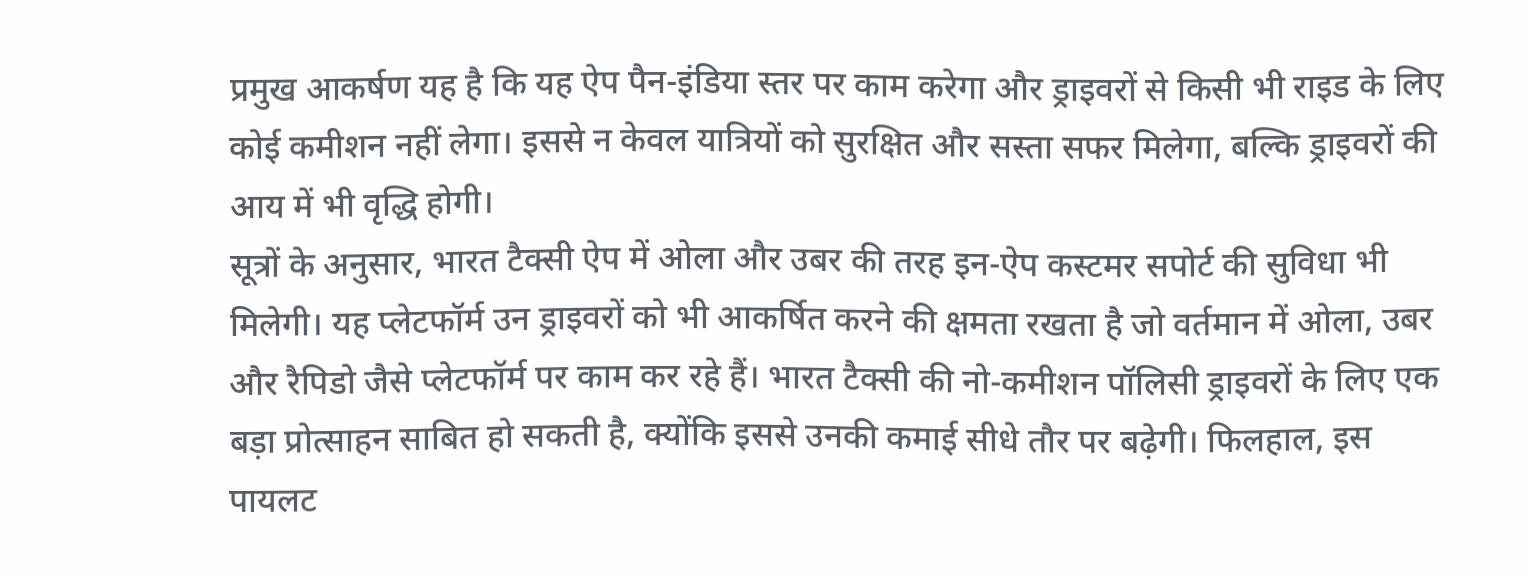प्रमुख आकर्षण यह है कि यह ऐप पैन-इंडिया स्तर पर काम करेगा और ड्राइवरों से किसी भी राइड के लिए कोई कमीशन नहीं लेगा। इससे न केवल यात्रियों को सुरक्षित और सस्ता सफर मिलेगा, बल्कि ड्राइवरों की आय में भी वृद्धि होगी।
सूत्रों के अनुसार, भारत टैक्सी ऐप में ओला और उबर की तरह इन-ऐप कस्टमर सपोर्ट की सुविधा भी मिलेगी। यह प्लेटफॉर्म उन ड्राइवरों को भी आकर्षित करने की क्षमता रखता है जो वर्तमान में ओला, उबर और रैपिडो जैसे प्लेटफॉर्म पर काम कर रहे हैं। भारत टैक्सी की नो-कमीशन पॉलिसी ड्राइवरों के लिए एक बड़ा प्रोत्साहन साबित हो सकती है, क्योंकि इससे उनकी कमाई सीधे तौर पर बढ़ेगी। फिलहाल, इस पायलट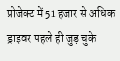प्रोजेक्ट में 51 हजार से अधिक ड्राइवर पहले ही जुड़ चुके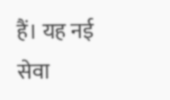हैं। यह नई सेवा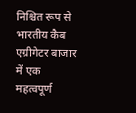निश्चित रूप से भारतीय कैब एग्रीगेटर बाजार में एक महत्वपूर्ण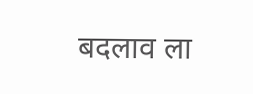बदलाव ला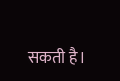सकती है।